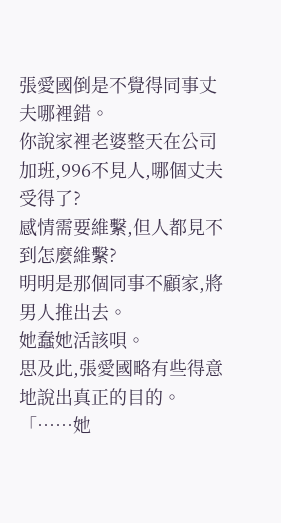張愛國倒是不覺得同事丈夫哪裡錯。
你說家裡老婆整天在公司加班,996不見人,哪個丈夫受得了?
感情需要維繫,但人都見不到怎麼維繫?
明明是那個同事不顧家,將男人推出去。
她蠢她活該唄。
思及此,張愛國略有些得意地說出真正的目的。
「……她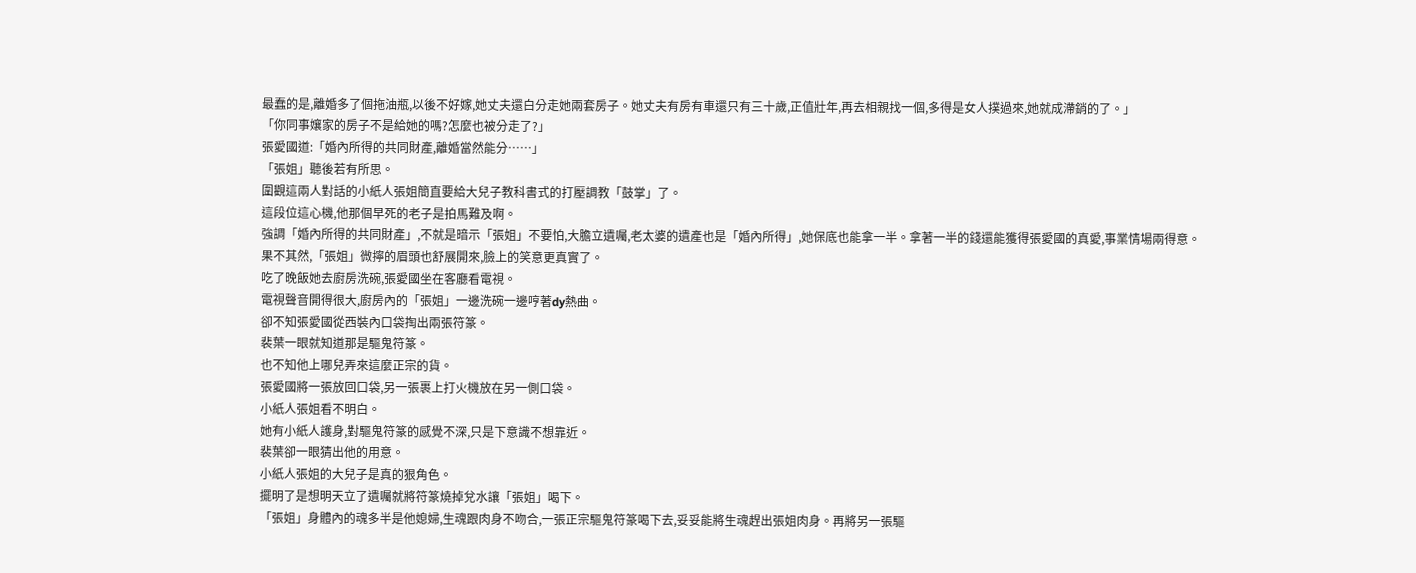最蠢的是,離婚多了個拖油瓶,以後不好嫁,她丈夫還白分走她兩套房子。她丈夫有房有車還只有三十歲,正值壯年,再去相親找一個,多得是女人撲過來,她就成滯銷的了。」
「你同事孃家的房子不是給她的嗎?怎麼也被分走了?」
張愛國道:「婚內所得的共同財產,離婚當然能分……」
「張姐」聽後若有所思。
圍觀這兩人對話的小紙人張姐簡直要給大兒子教科書式的打壓調教「鼓掌」了。
這段位這心機,他那個早死的老子是拍馬難及啊。
強調「婚內所得的共同財產」,不就是暗示「張姐」不要怕,大膽立遺囑,老太婆的遺產也是「婚內所得」,她保底也能拿一半。拿著一半的錢還能獲得張愛國的真愛,事業情場兩得意。
果不其然,「張姐」微擰的眉頭也舒展開來,臉上的笑意更真實了。
吃了晚飯她去廚房洗碗,張愛國坐在客廳看電視。
電視聲音開得很大,廚房內的「張姐」一邊洗碗一邊哼著dy熱曲。
卻不知張愛國從西裝內口袋掏出兩張符篆。
裴葉一眼就知道那是驅鬼符篆。
也不知他上哪兒弄來這麼正宗的貨。
張愛國將一張放回口袋,另一張裹上打火機放在另一側口袋。
小紙人張姐看不明白。
她有小紙人護身,對驅鬼符篆的感覺不深,只是下意識不想靠近。
裴葉卻一眼猜出他的用意。
小紙人張姐的大兒子是真的狠角色。
擺明了是想明天立了遺囑就將符篆燒掉兌水讓「張姐」喝下。
「張姐」身體內的魂多半是他媳婦,生魂跟肉身不吻合,一張正宗驅鬼符篆喝下去,妥妥能將生魂趕出張姐肉身。再將另一張驅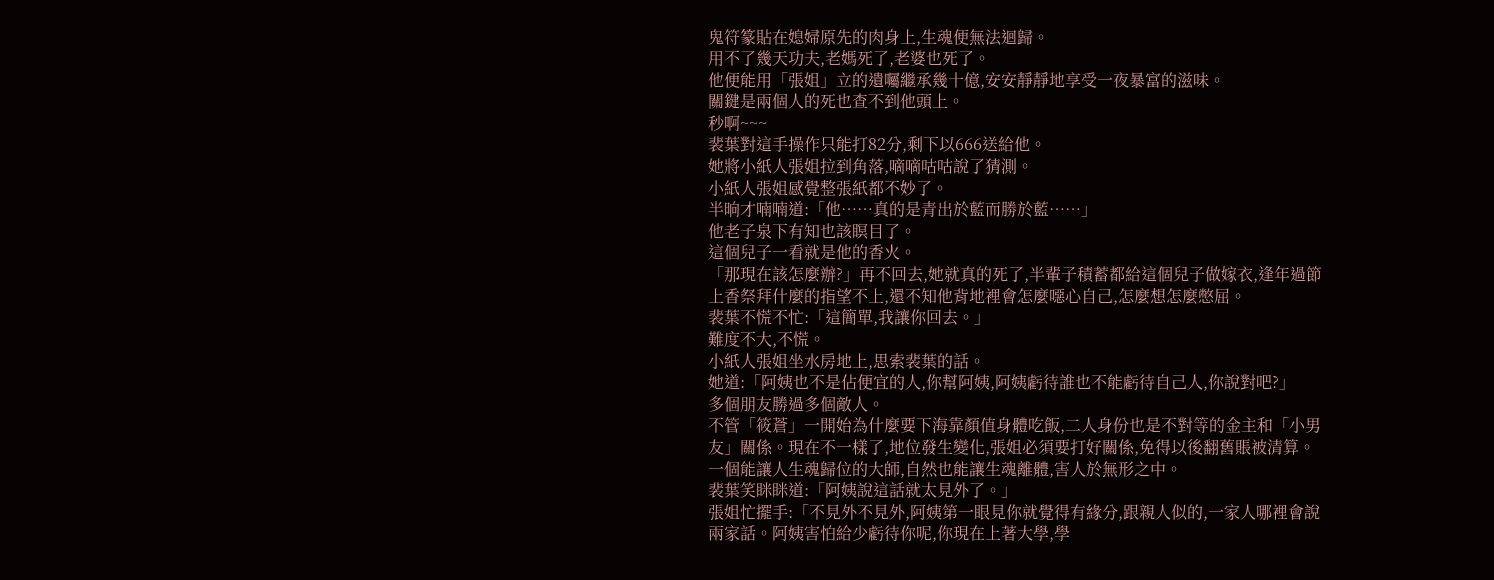鬼符篆貼在媳婦原先的肉身上,生魂便無法迴歸。
用不了幾天功夫,老媽死了,老婆也死了。
他便能用「張姐」立的遺囑繼承幾十億,安安靜靜地享受一夜暴富的滋味。
關鍵是兩個人的死也查不到他頭上。
秒啊~~~
裴葉對這手操作只能打82分,剩下以666送給他。
她將小紙人張姐拉到角落,嘀嘀咕咕說了猜測。
小紙人張姐感覺整張紙都不妙了。
半晌才喃喃道:「他……真的是青出於藍而勝於藍……」
他老子泉下有知也該瞑目了。
這個兒子一看就是他的香火。
「那現在該怎麼辦?」再不回去,她就真的死了,半輩子積蓄都給這個兒子做嫁衣,逢年過節上香祭拜什麼的指望不上,還不知他背地裡會怎麼噁心自己,怎麼想怎麼憋屈。
裴葉不慌不忙:「這簡單,我讓你回去。」
難度不大,不慌。
小紙人張姐坐水房地上,思索裴葉的話。
她道:「阿姨也不是佔便宜的人,你幫阿姨,阿姨虧待誰也不能虧待自己人,你說對吧?」
多個朋友勝過多個敵人。
不管「筱蒼」一開始為什麼要下海靠顏值身體吃飯,二人身份也是不對等的金主和「小男友」關係。現在不一樣了,地位發生變化,張姐必須要打好關係,免得以後翻舊賬被清算。
一個能讓人生魂歸位的大師,自然也能讓生魂離體,害人於無形之中。
裴葉笑眯眯道:「阿姨說這話就太見外了。」
張姐忙擺手:「不見外不見外,阿姨第一眼見你就覺得有緣分,跟親人似的,一家人哪裡會說兩家話。阿姨害怕給少虧待你呢,你現在上著大學,學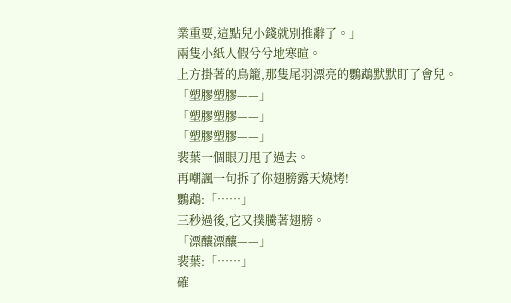業重要,這點兒小錢就別推辭了。」
兩隻小紙人假兮兮地寒暄。
上方掛著的鳥籠,那隻尾羽漂亮的鸚鵡默默盯了會兒。
「塑膠塑膠——」
「塑膠塑膠——」
「塑膠塑膠——」
裴葉一個眼刀甩了過去。
再嘲諷一句拆了你翅膀露天燒烤!
鸚鵡:「……」
三秒過後,它又撲騰著翅膀。
「漂釀漂釀——」
裴葉:「……」
確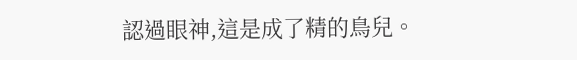認過眼神,這是成了精的鳥兒。